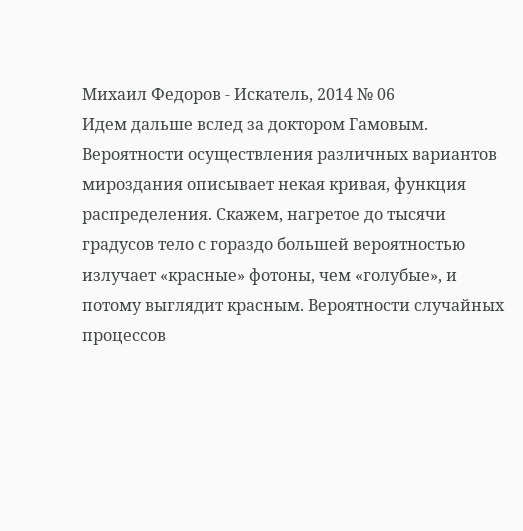Михаил Федоров - Искатель, 2014 № 06
Идем дальше вслед за доктором Гамовым. Вероятности осуществления различных вариантов мироздания описывает некая кривая, функция распределения. Скажем, нагретое до тысячи градусов тело с гораздо большей вероятностью излучает «красные» фотоны, чем «голубые», и потому выглядит красным. Вероятности случайных процессов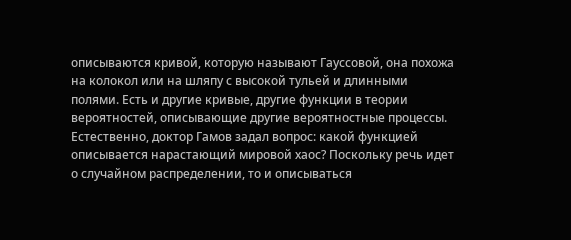описываются кривой, которую называют Гауссовой, она похожа на колокол или на шляпу с высокой тульей и длинными полями. Есть и другие кривые, другие функции в теории вероятностей, описывающие другие вероятностные процессы.
Естественно, доктор Гамов задал вопрос: какой функцией описывается нарастающий мировой хаос? Поскольку речь идет о случайном распределении, то и описываться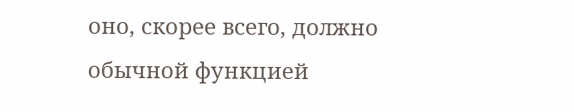оно, скорее всего, должно обычной функцией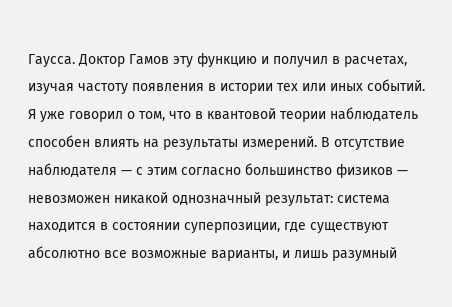Гаусса. Доктор Гамов эту функцию и получил в расчетах, изучая частоту появления в истории тех или иных событий.
Я уже говорил о том, что в квантовой теории наблюдатель способен влиять на результаты измерений. В отсутствие наблюдателя — с этим согласно большинство физиков — невозможен никакой однозначный результат: система находится в состоянии суперпозиции, где существуют абсолютно все возможные варианты, и лишь разумный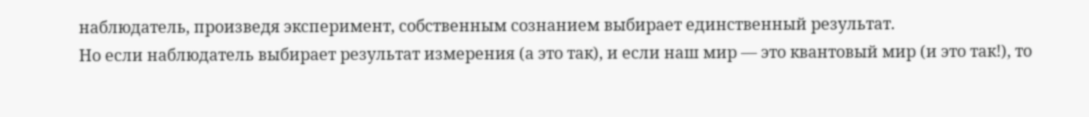наблюдатель, произведя эксперимент, собственным сознанием выбирает единственный результат.
Но если наблюдатель выбирает результат измерения (а это так), и если наш мир — это квантовый мир (и это так!), то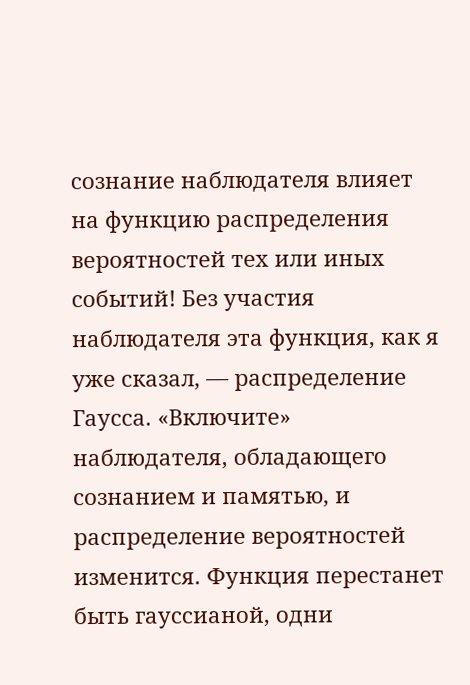сознание наблюдателя влияет на функцию распределения вероятностей тех или иных событий! Без участия наблюдателя эта функция, как я уже сказал, — распределение Гаусса. «Включите» наблюдателя, обладающего сознанием и памятью, и распределение вероятностей изменится. Функция перестанет быть гауссианой, одни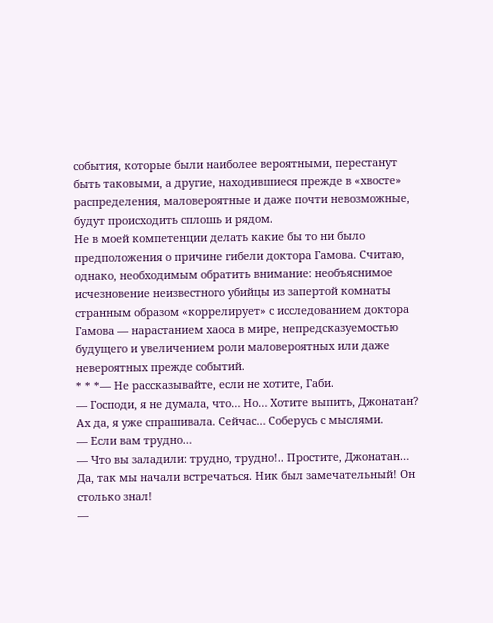события, которые были наиболее вероятными, перестанут быть таковыми, а другие, находившиеся прежде в «хвосте» распределения, маловероятные и даже почти невозможные, будут происходить сплошь и рядом.
Не в моей компетенции делать какие бы то ни было предположения о причине гибели доктора Гамова. Считаю, однако, необходимым обратить внимание: необъяснимое исчезновение неизвестного убийцы из запертой комнаты странным образом «коррелирует» с исследованием доктора Гамова — нарастанием хаоса в мире, непредсказуемостью будущего и увеличением роли маловероятных или даже невероятных прежде событий.
* * *— Не рассказывайте, если не хотите, Габи.
— Господи, я не думала, что… Но… Хотите выпить, Джонатан? Ах да, я уже спрашивала. Сейчас… Соберусь с мыслями.
— Если вам трудно…
— Что вы заладили: трудно, трудно!.. Простите, Джонатан… Да, так мы начали встречаться. Ник был замечательный! Он столько знал!
—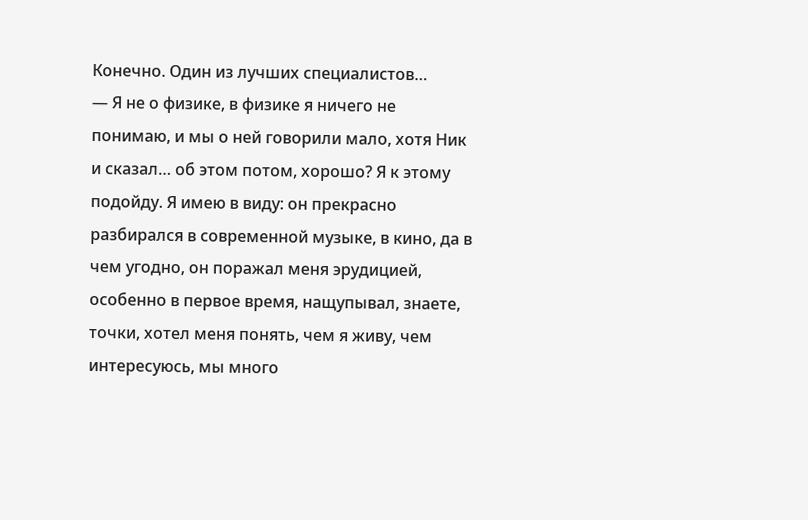Конечно. Один из лучших специалистов…
— Я не о физике, в физике я ничего не понимаю, и мы о ней говорили мало, хотя Ник и сказал… об этом потом, хорошо? Я к этому подойду. Я имею в виду: он прекрасно разбирался в современной музыке, в кино, да в чем угодно, он поражал меня эрудицией, особенно в первое время, нащупывал, знаете, точки, хотел меня понять, чем я живу, чем интересуюсь, мы много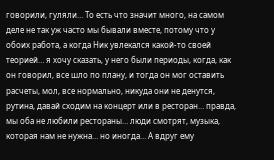говорили, гуляли… То есть что значит много, на самом деле не так уж часто мы бывали вместе, потому что у обоих работа, а когда Ник увлекался какой-то своей теорией… я хочу сказать, у него были периоды, когда, как он говорил, все шло по плану, и тогда он мог оставить расчеты, мол, все нормально, никуда они не денутся, рутина, давай сходим на концерт или в ресторан… правда, мы оба не любили рестораны… люди смотрят, музыка, которая нам не нужна… но иногда… А вдруг ему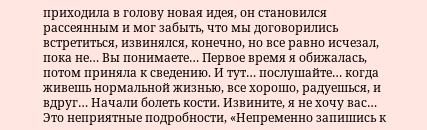приходила в голову новая идея, он становился рассеянным и мог забыть, что мы договорились встретиться, извинялся, конечно, но все равно исчезал, пока не… Вы понимаете… Первое время я обижалась, потом приняла к сведению. И тут… послушайте… когда живешь нормальной жизнью, все хорошо, радуешься, и вдруг… Начали болеть кости. Извините, я не хочу вас… Это неприятные подробности, «Непременно запишись к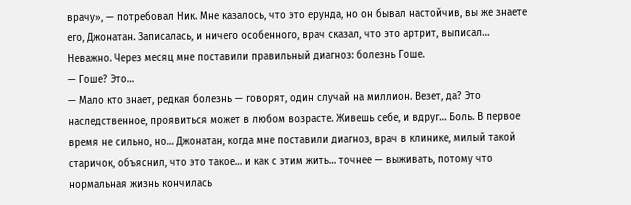врачу», — потребовал Ник. Мне казалось, что это ерунда, но он бывал настойчив, вы же знаете его, Джонатан. Записалась, и ничего особенного, врач сказал, что это артрит, выписал… Неважно. Через месяц мне поставили правильный диагноз: болезнь Гоше.
— Гоше? Это…
— Мало кто знает, редкая болезнь — говорят, один случай на миллион. Везет, да? Это наследственное, проявиться может в любом возрасте. Живешь себе, и вдруг… Боль. В первое время не сильно, но… Джонатан, когда мне поставили диагноз, врач в клинике, милый такой старичок, объяснил, что это такое… и как с этим жить… точнее — выживать, потому что нормальная жизнь кончилась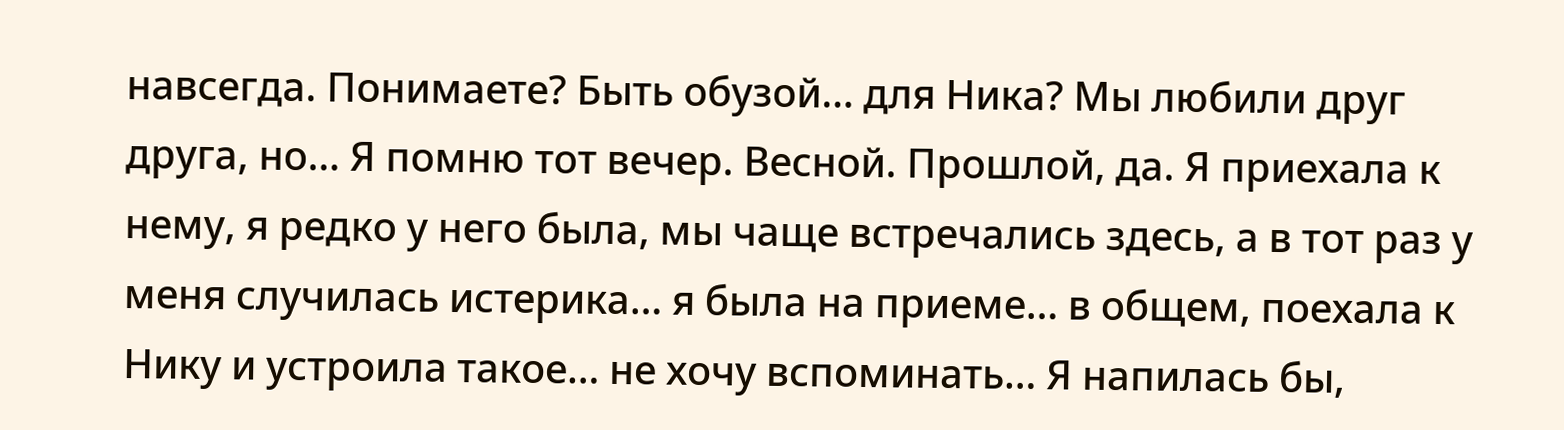навсегда. Понимаете? Быть обузой… для Ника? Мы любили друг друга, но… Я помню тот вечер. Весной. Прошлой, да. Я приехала к нему, я редко у него была, мы чаще встречались здесь, а в тот раз у меня случилась истерика… я была на приеме… в общем, поехала к Нику и устроила такое… не хочу вспоминать… Я напилась бы,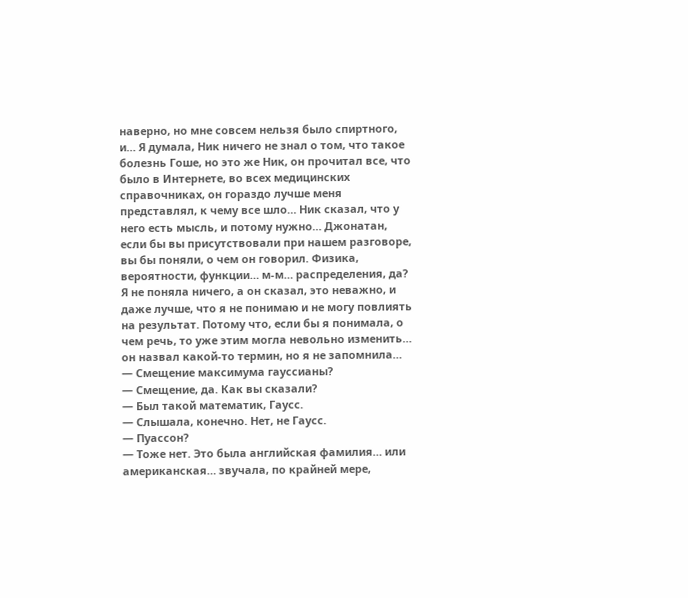наверно, но мне совсем нельзя было спиртного, и… Я думала, Ник ничего не знал о том, что такое болезнь Гоше, но это же Ник, он прочитал все, что было в Интернете, во всех медицинских справочниках, он гораздо лучше меня представлял, к чему все шло… Ник сказал, что у него есть мысль, и потому нужно… Джонатан, если бы вы присутствовали при нашем разговоре, вы бы поняли, о чем он говорил. Физика, вероятности, функции… м-м… распределения, да? Я не поняла ничего, а он сказал, это неважно, и даже лучше, что я не понимаю и не могу повлиять на результат. Потому что, если бы я понимала, о чем речь, то уже этим могла невольно изменить… он назвал какой-то термин, но я не запомнила…
— Смещение максимума гауссианы?
— Смещение, да. Как вы сказали?
— Был такой математик, Гаусс.
— Слышала, конечно. Нет, не Гаусс.
— Пуассон?
— Тоже нет. Это была английская фамилия… или американская… звучала, по крайней мере,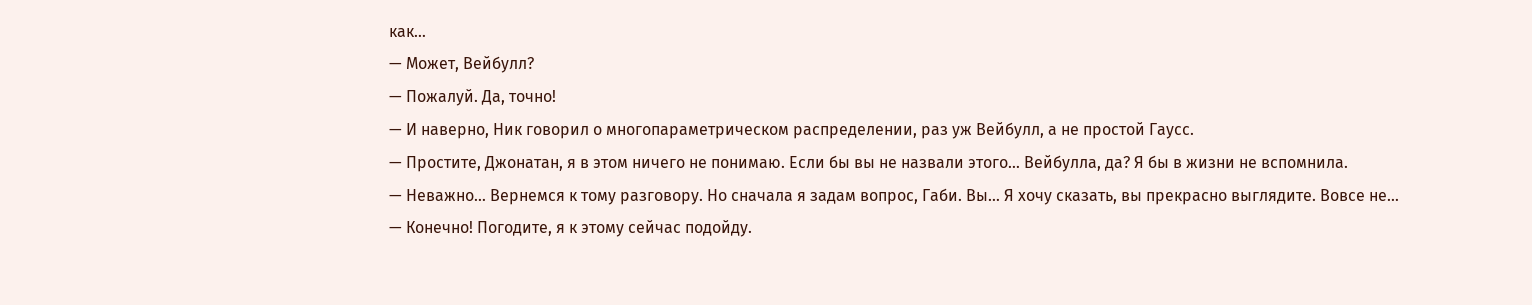как…
— Может, Вейбулл?
— Пожалуй. Да, точно!
— И наверно, Ник говорил о многопараметрическом распределении, раз уж Вейбулл, а не простой Гаусс.
— Простите, Джонатан, я в этом ничего не понимаю. Если бы вы не назвали этого… Вейбулла, да? Я бы в жизни не вспомнила.
— Неважно… Вернемся к тому разговору. Но сначала я задам вопрос, Габи. Вы… Я хочу сказать, вы прекрасно выглядите. Вовсе не…
— Конечно! Погодите, я к этому сейчас подойду.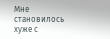Мне становилось хуже с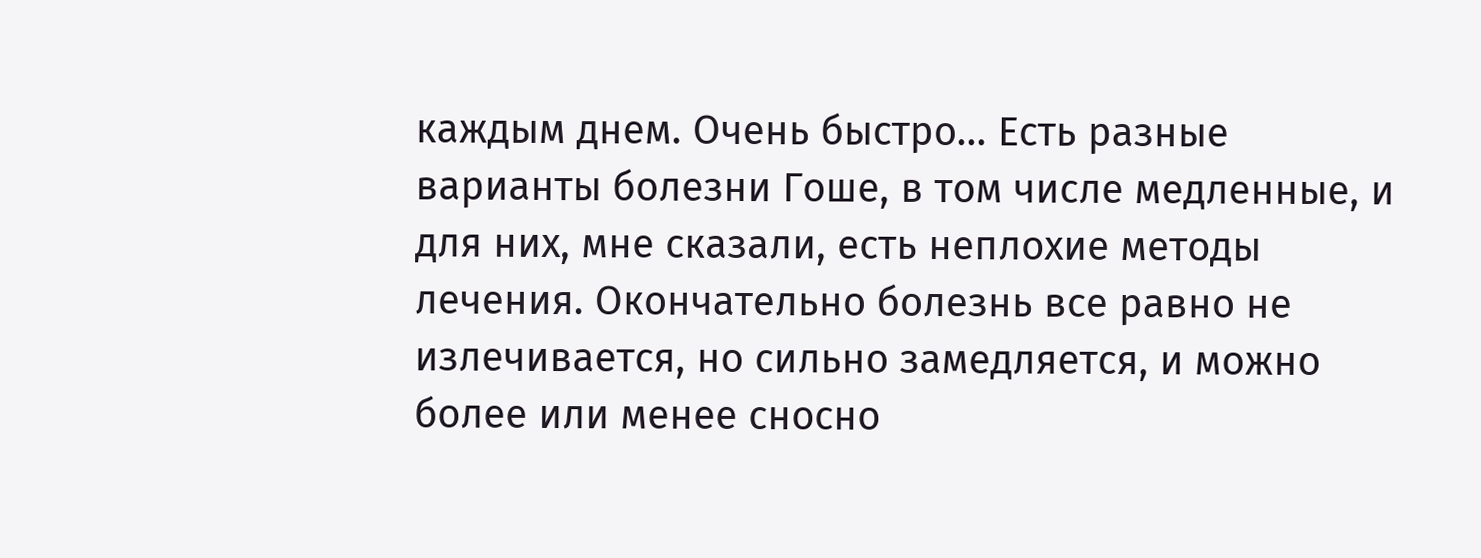каждым днем. Очень быстро… Есть разные варианты болезни Гоше, в том числе медленные, и для них, мне сказали, есть неплохие методы лечения. Окончательно болезнь все равно не излечивается, но сильно замедляется, и можно более или менее сносно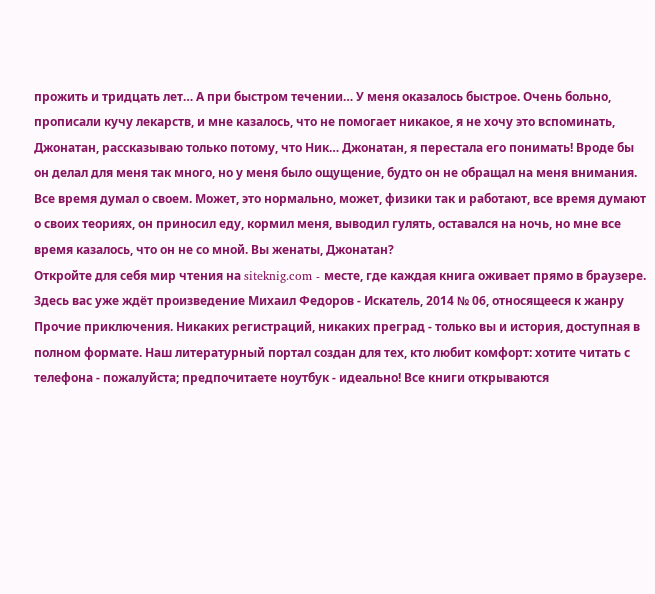прожить и тридцать лет… А при быстром течении… У меня оказалось быстрое. Очень больно, прописали кучу лекарств, и мне казалось, что не помогает никакое, я не хочу это вспоминать, Джонатан, рассказываю только потому, что Ник… Джонатан, я перестала его понимать! Вроде бы он делал для меня так много, но у меня было ощущение, будто он не обращал на меня внимания. Все время думал о своем. Может, это нормально, может, физики так и работают, все время думают о своих теориях, он приносил еду, кормил меня, выводил гулять, оставался на ночь, но мне все время казалось, что он не со мной. Вы женаты, Джонатан?
Откройте для себя мир чтения на siteknig.com - месте, где каждая книга оживает прямо в браузере. Здесь вас уже ждёт произведение Михаил Федоров - Искатель, 2014 № 06, относящееся к жанру Прочие приключения. Никаких регистраций, никаких преград - только вы и история, доступная в полном формате. Наш литературный портал создан для тех, кто любит комфорт: хотите читать с телефона - пожалуйста; предпочитаете ноутбук - идеально! Все книги открываются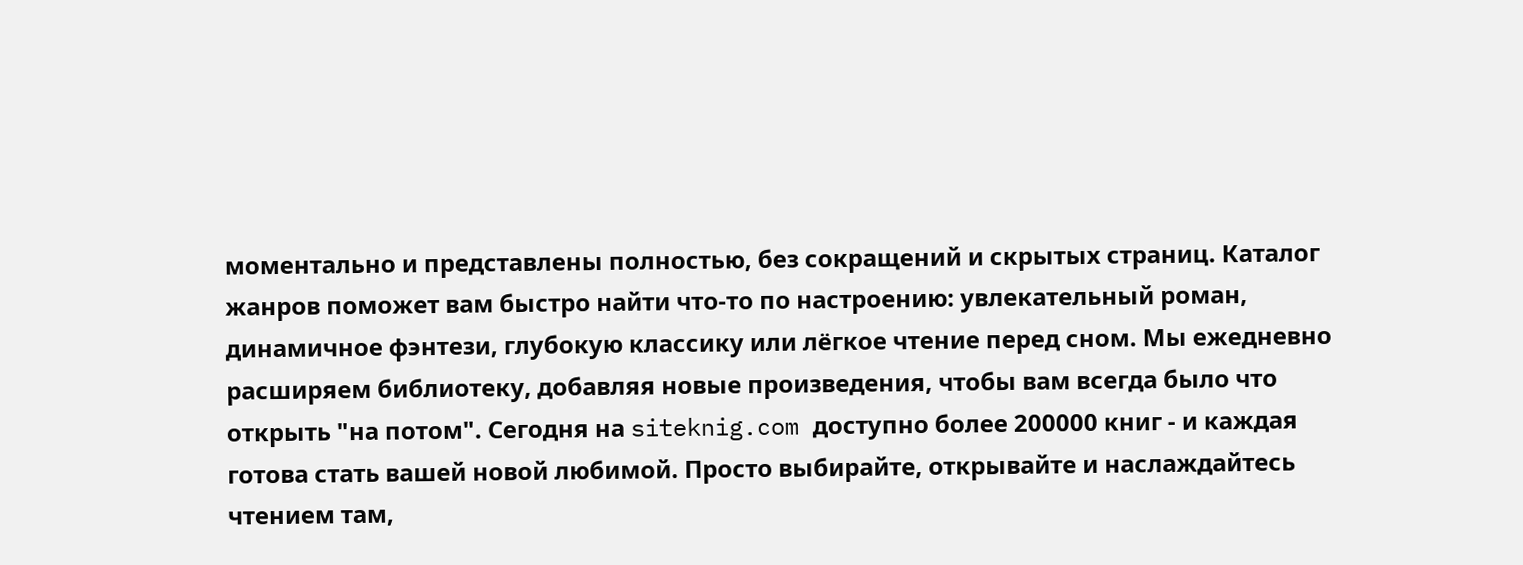моментально и представлены полностью, без сокращений и скрытых страниц. Каталог жанров поможет вам быстро найти что-то по настроению: увлекательный роман, динамичное фэнтези, глубокую классику или лёгкое чтение перед сном. Мы ежедневно расширяем библиотеку, добавляя новые произведения, чтобы вам всегда было что открыть "на потом". Сегодня на siteknig.com доступно более 200000 книг - и каждая готова стать вашей новой любимой. Просто выбирайте, открывайте и наслаждайтесь чтением там,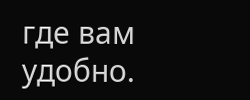где вам удобно.